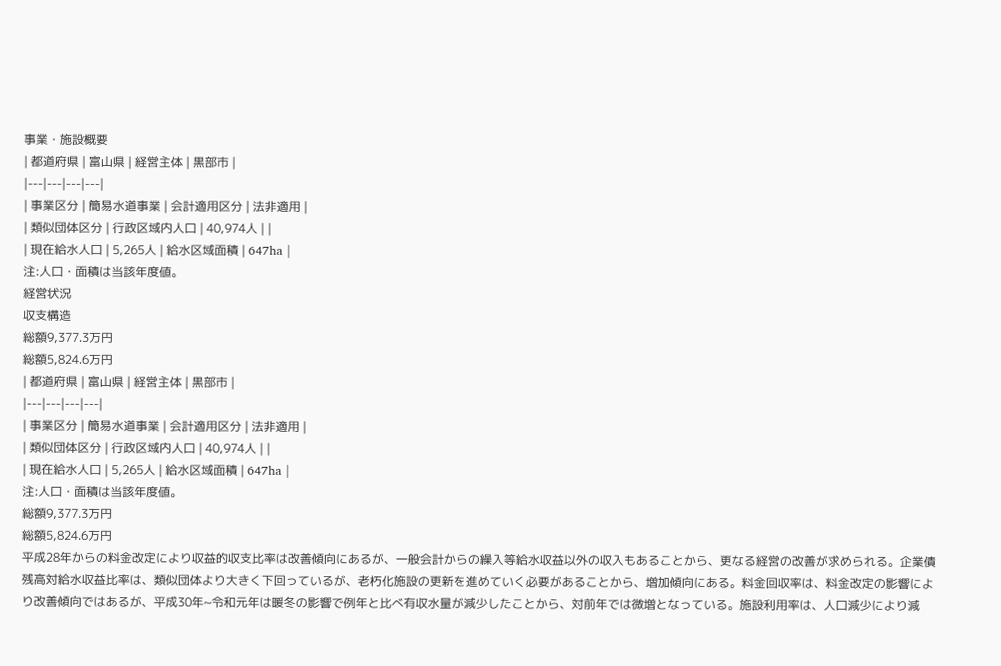事業・施設概要
| 都道府県 | 富山県 | 経営主体 | 黒部市 |
|---|---|---|---|
| 事業区分 | 簡易水道事業 | 会計適用区分 | 法非適用 |
| 類似団体区分 | 行政区域内人口 | 40,974人 | |
| 現在給水人口 | 5,265人 | 給水区域面積 | 647ha |
注:人口・面積は当該年度値。
経営状況
収支構造
総額9,377.3万円
総額5,824.6万円
| 都道府県 | 富山県 | 経営主体 | 黒部市 |
|---|---|---|---|
| 事業区分 | 簡易水道事業 | 会計適用区分 | 法非適用 |
| 類似団体区分 | 行政区域内人口 | 40,974人 | |
| 現在給水人口 | 5,265人 | 給水区域面積 | 647ha |
注:人口・面積は当該年度値。
総額9,377.3万円
総額5,824.6万円
平成28年からの料金改定により収益的収支比率は改善傾向にあるが、一般会計からの繰入等給水収益以外の収入もあることから、更なる経営の改善が求められる。企業債残高対給水収益比率は、類似団体より大きく下回っているが、老朽化施設の更新を進めていく必要があることから、増加傾向にある。料金回収率は、料金改定の影響により改善傾向ではあるが、平成30年~令和元年は暖冬の影響で例年と比べ有収水量が減少したことから、対前年では微増となっている。施設利用率は、人口減少により減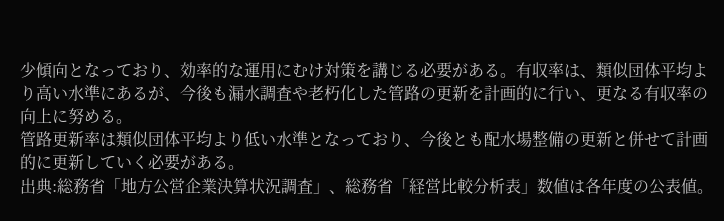少傾向となっており、効率的な運用にむけ対策を講じる必要がある。有収率は、類似団体平均より高い水準にあるが、今後も漏水調査や老朽化した管路の更新を計画的に行い、更なる有収率の向上に努める。
管路更新率は類似団体平均より低い水準となっており、今後とも配水場整備の更新と併せて計画的に更新していく必要がある。
出典:総務省「地方公営企業決算状況調査」、総務省「経営比較分析表」数値は各年度の公表値。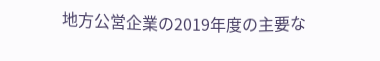地方公営企業の2019年度の主要な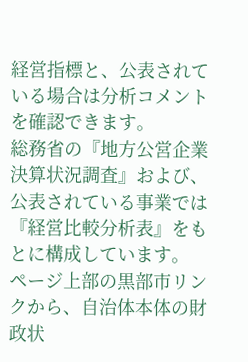経営指標と、公表されている場合は分析コメントを確認できます。
総務省の『地方公営企業決算状況調査』および、公表されている事業では『経営比較分析表』をもとに構成しています。
ページ上部の黒部市リンクから、自治体本体の財政状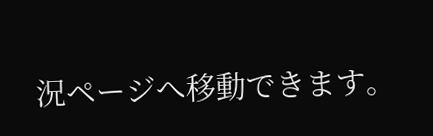況ページへ移動できます。